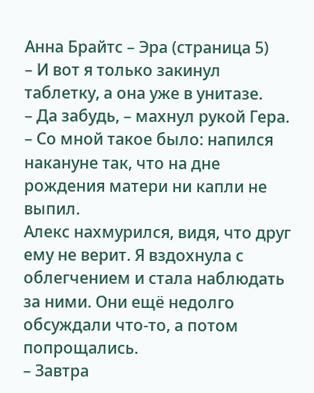Анна Брайтс – Эра (страница 5)
– И вот я только закинул таблетку, а она уже в унитазе.
– Да забудь, – махнул рукой Гера. – Со мной такое было: напился накануне так, что на дне рождения матери ни капли не выпил.
Алекс нахмурился, видя, что друг ему не верит. Я вздохнула с облегчением и стала наблюдать за ними. Они ещё недолго обсуждали что-то, а потом попрощались.
– Завтра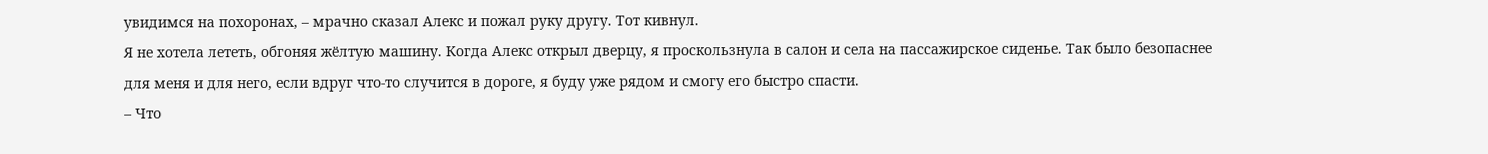увидимся на похоронах, – мрачно сказал Алекс и пожал руку другу. Тот кивнул.
Я не хотела лететь, обгоняя жёлтую машину. Когда Алекс открыл дверцу, я проскользнула в салон и села на пассажирское сиденье. Так было безопаснее для меня и для него, если вдруг что-то случится в дороге, я буду уже рядом и смогу его быстро спасти.
– Что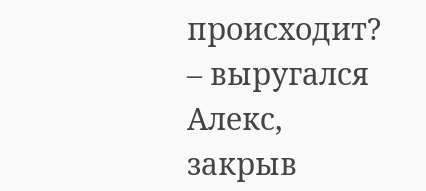происходит? – выругался Алекс, закрыв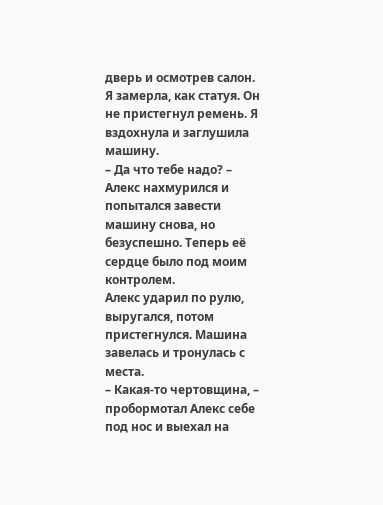дверь и осмотрев салон. Я замерла, как статуя. Он не пристегнул ремень. Я вздохнула и заглушила машину.
– Да что тебе надо? – Алекс нахмурился и попытался завести машину снова, но безуспешно. Теперь её сердце было под моим контролем.
Алекс ударил по рулю, выругался, потом пристегнулся. Машина завелась и тронулась с места.
– Какая-то чертовщина, – пробормотал Алекс себе под нос и выехал на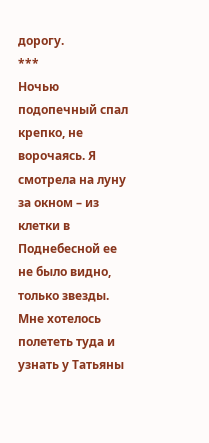дорогу.
***
Ночью подопечный спал крепко, не ворочаясь. Я смотрела на луну за окном – из клетки в Поднебесной ее не было видно, только звезды. Мне хотелось полететь туда и узнать у Татьяны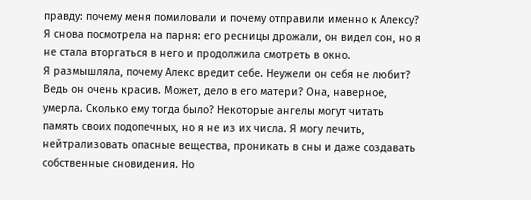правду: почему меня помиловали и почему отправили именно к Алексу? Я снова посмотрела на парня: его ресницы дрожали, он видел сон, но я не стала вторгаться в него и продолжила смотреть в окно.
Я размышляла, почему Алекс вредит себе. Неужели он себя не любит? Ведь он очень красив. Может, дело в его матери? Она, наверное, умерла. Сколько ему тогда было? Некоторые ангелы могут читать память своих подопечных, но я не из их числа. Я могу лечить, нейтрализовать опасные вещества, проникать в сны и даже создавать собственные сновидения. Но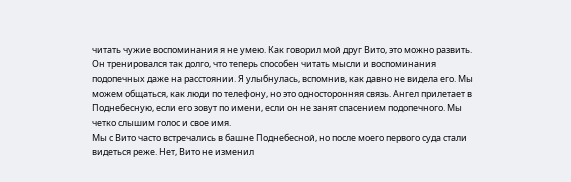читать чужие воспоминания я не умею. Как говорил мой друг Вито, это можно развить. Он тренировался так долго, что теперь способен читать мысли и воспоминания подопечных даже на расстоянии. Я улыбнулась, вспомнив, как давно не видела его. Мы можем общаться, как люди по телефону, но это односторонняя связь. Ангел прилетает в Поднебесную, если его зовут по имени, если он не занят спасением подопечного. Мы четко слышим голос и свое имя.
Мы с Вито часто встречались в башне Поднебесной, но после моего первого суда стали видеться реже. Нет, Вито не изменил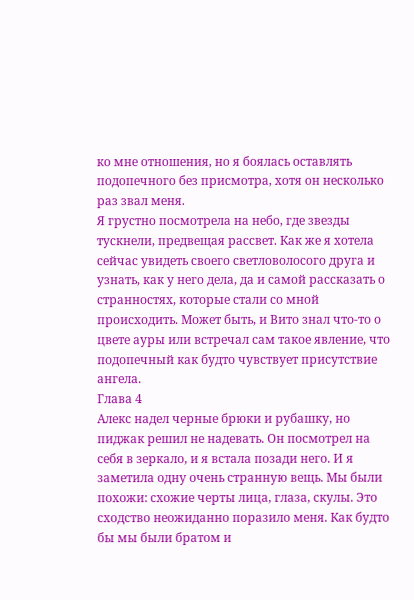ко мне отношения, но я боялась оставлять подопечного без присмотра, хотя он несколько раз звал меня.
Я грустно посмотрела на небо, где звезды тускнели, предвещая рассвет. Как же я хотела сейчас увидеть своего светловолосого друга и узнать, как у него дела, да и самой рассказать о странностях, которые стали со мной происходить. Может быть, и Вито знал что-то о цвете ауры или встречал сам такое явление, что подопечный как будто чувствует присутствие ангела.
Глава 4
Алекс надел черные брюки и рубашку, но пиджак решил не надевать. Он посмотрел на себя в зеркало, и я встала позади него. И я заметила одну очень странную вещь. Мы были похожи: схожие черты лица, глаза, скулы. Это сходство неожиданно поразило меня. Как будто бы мы были братом и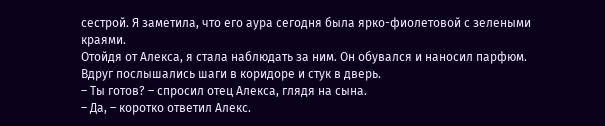сестрой. Я заметила, что его аура сегодня была ярко-фиолетовой с зелеными краями.
Отойдя от Алекса, я стала наблюдать за ним. Он обувался и наносил парфюм. Вдруг послышались шаги в коридоре и стук в дверь.
– Ты готов? – спросил отец Алекса, глядя на сына.
– Да, – коротко ответил Алекс.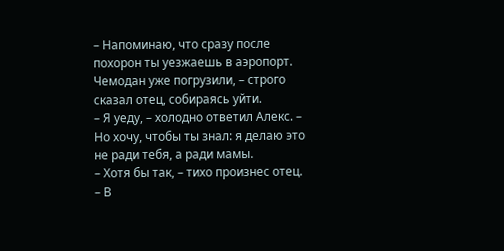– Напоминаю, что сразу после похорон ты уезжаешь в аэропорт. Чемодан уже погрузили, – строго сказал отец, собираясь уйти.
– Я уеду, – холодно ответил Алекс. – Но хочу, чтобы ты знал: я делаю это не ради тебя, а ради мамы.
– Хотя бы так, – тихо произнес отец.
– В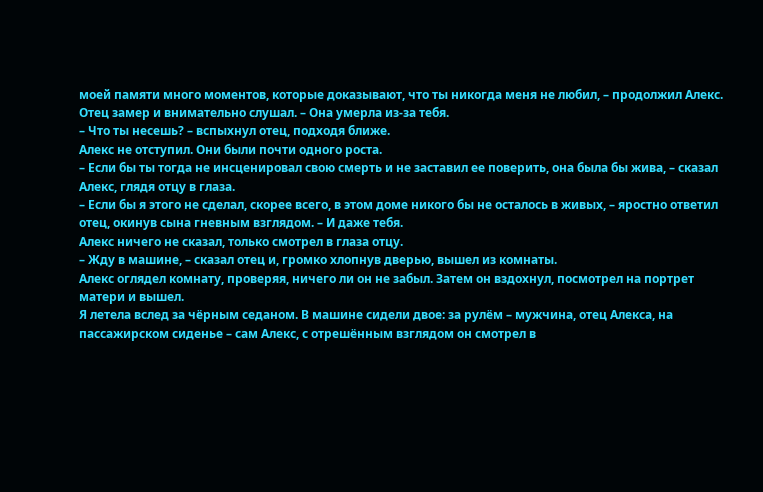моей памяти много моментов, которые доказывают, что ты никогда меня не любил, – продолжил Алекс. Отец замер и внимательно слушал. – Она умерла из-за тебя.
– Что ты несешь? – вспыхнул отец, подходя ближе.
Алекс не отступил. Они были почти одного роста.
– Если бы ты тогда не инсценировал свою смерть и не заставил ее поверить, она была бы жива, – сказал Алекс, глядя отцу в глаза.
– Если бы я этого не сделал, скорее всего, в этом доме никого бы не осталось в живых, – яростно ответил отец, окинув сына гневным взглядом. – И даже тебя.
Алекс ничего не сказал, только смотрел в глаза отцу.
– Жду в машине, – сказал отец и, громко хлопнув дверью, вышел из комнаты.
Алекс оглядел комнату, проверяя, ничего ли он не забыл. Затем он вздохнул, посмотрел на портрет матери и вышел.
Я летела вслед за чёрным седаном. В машине сидели двое: за рулём – мужчина, отец Алекса, на пассажирском сиденье – сам Алекс, с отрешённым взглядом он смотрел в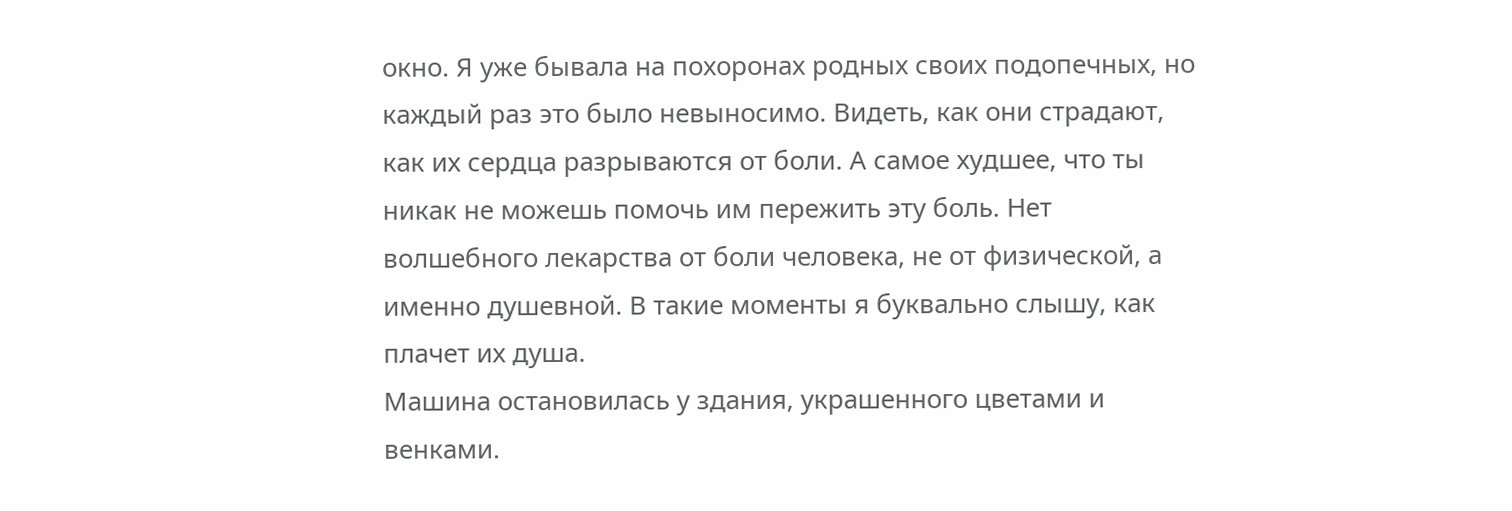окно. Я уже бывала на похоронах родных своих подопечных, но каждый раз это было невыносимо. Видеть, как они страдают, как их сердца разрываются от боли. А самое худшее, что ты никак не можешь помочь им пережить эту боль. Нет волшебного лекарства от боли человека, не от физической, а именно душевной. В такие моменты я буквально слышу, как плачет их душа.
Машина остановилась у здания, украшенного цветами и венками.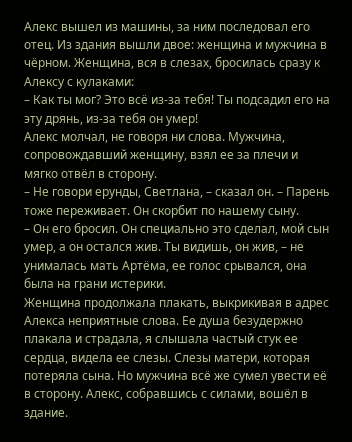Алекс вышел из машины, за ним последовал его отец. Из здания вышли двое: женщина и мужчина в чёрном. Женщина, вся в слезах, бросилась сразу к Алексу с кулаками:
– Как ты мог? Это всё из-за тебя! Ты подсадил его на эту дрянь, из-за тебя он умер!
Алекс молчал, не говоря ни слова. Мужчина, сопровождавший женщину, взял ее за плечи и мягко отвёл в сторону.
– Не говори ерунды, Светлана, – сказал он. – Парень тоже переживает. Он скорбит по нашему сыну.
– Он его бросил. Он специально это сделал, мой сын умер, а он остался жив. Ты видишь, он жив, – не унималась мать Артёма, ее голос срывался, она была на грани истерики.
Женщина продолжала плакать, выкрикивая в адрес Алекса неприятные слова. Ее душа безудержно плакала и страдала, я слышала частый стук ее сердца, видела ее слезы. Слезы матери, которая потеряла сына. Но мужчина всё же сумел увести её в сторону. Алекс, собравшись с силами, вошёл в здание.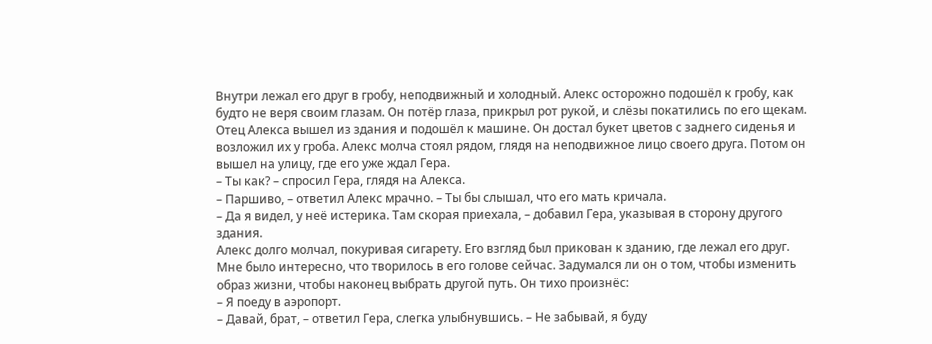Внутри лежал его друг в гробу, неподвижный и холодный. Алекс осторожно подошёл к гробу, как будто не веря своим глазам. Он потёр глаза, прикрыл рот рукой, и слёзы покатились по его щекам.
Отец Алекса вышел из здания и подошёл к машине. Он достал букет цветов с заднего сиденья и возложил их у гроба. Алекс молча стоял рядом, глядя на неподвижное лицо своего друга. Потом он вышел на улицу, где его уже ждал Гера.
– Ты как? – спросил Гера, глядя на Алекса.
– Паршиво, – ответил Алекс мрачно. – Ты бы слышал, что его мать кричала.
– Да я видел, у неё истерика. Там скорая приехала, – добавил Гера, указывая в сторону другого здания.
Алекс долго молчал, покуривая сигарету. Его взгляд был прикован к зданию, где лежал его друг. Мне было интересно, что творилось в его голове сейчас. Задумался ли он о том, чтобы изменить образ жизни, чтобы наконец выбрать другой путь. Он тихо произнёс:
– Я поеду в аэропорт.
– Давай, брат, – ответил Гера, слегка улыбнувшись. – Не забывай, я буду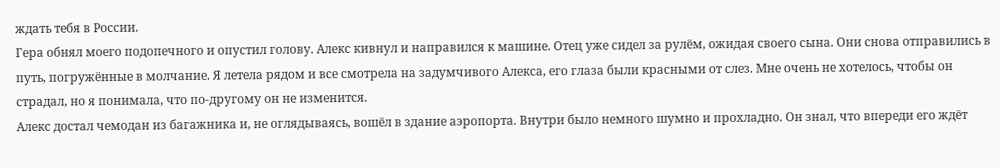ждать тебя в России.
Гера обнял моего подопечного и опустил голову. Алекс кивнул и направился к машине. Отец уже сидел за рулём, ожидая своего сына. Они снова отправились в путь, погружённые в молчание. Я летела рядом и все смотрела на задумчивого Алекса, его глаза были красными от слез. Мне очень не хотелось, чтобы он страдал, но я понимала, что по-другому он не изменится.
Алекс достал чемодан из багажника и, не оглядываясь, вошёл в здание аэропорта. Внутри было немного шумно и прохладно. Он знал, что впереди его ждёт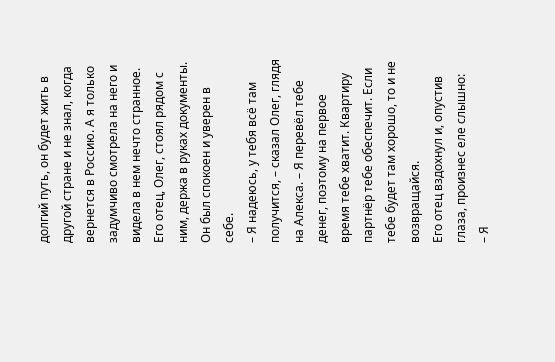долгий путь, он будет жить в другой стране и не знал, когда вернется в Россию. А я только задумчиво смотрела на него и видела в нем нечто странное.
Его отец, Олег, стоял рядом с ним, держа в руках документы. Он был спокоен и уверен в себе.
– Я надеюсь, у тебя всё там получится, – сказал Олег, глядя на Алекса. – Я перевёл тебе денег, поэтому на первое время тебе хватит. Квартиру партнёр тебе обеспечит. Если тебе будет там хорошо, то и не возвращайся.
Его отец вздохнул и, опустив глаза, произнес еле слышно:
– Я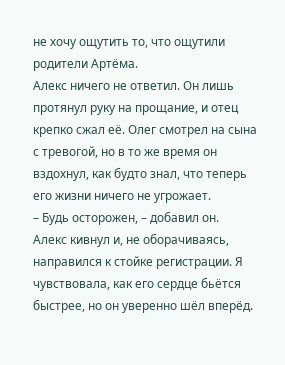не хочу ощутить то, что ощутили родители Артёма.
Алекс ничего не ответил. Он лишь протянул руку на прощание, и отец крепко сжал её. Олег смотрел на сына с тревогой, но в то же время он вздохнул, как будто знал, что теперь его жизни ничего не угрожает.
– Будь осторожен, – добавил он.
Алекс кивнул и, не оборачиваясь, направился к стойке регистрации. Я чувствовала, как его сердце бьётся быстрее, но он уверенно шёл вперёд.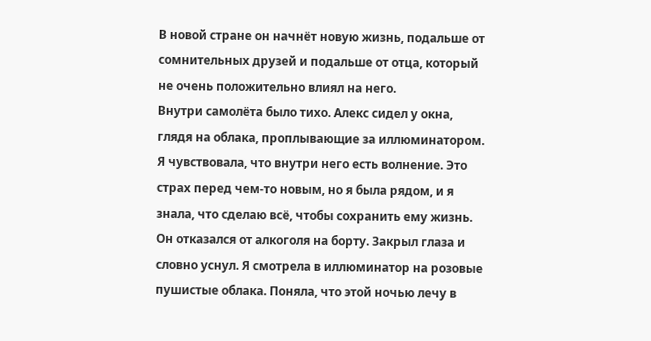В новой стране он начнёт новую жизнь, подальше от сомнительных друзей и подальше от отца, который не очень положительно влиял на него.
Внутри самолёта было тихо. Алекс сидел у окна, глядя на облака, проплывающие за иллюминатором. Я чувствовала, что внутри него есть волнение. Это страх перед чем-то новым, но я была рядом, и я знала, что сделаю всё, чтобы сохранить ему жизнь.
Он отказался от алкоголя на борту. Закрыл глаза и словно уснул. Я смотрела в иллюминатор на розовые пушистые облака. Поняла, что этой ночью лечу в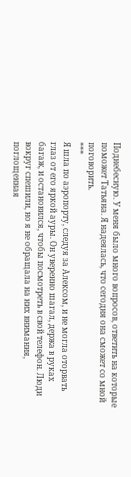Поднебесную. У меня было много вопросов, ответить на которые поможет Татьяна. Я надеялась, что сегодня она сможет со мной поговорить.
***
Я шла по аэропорту, следуя за Алексом, и не могла оторвать глаз от его яркой ауры. Он уверенно шагал, держа в руках багаж, и остановился, чтобы посмотреть в свой телефон. Люди вокруг спешили, но я не обращала на них внимания, поглощенная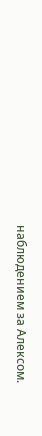наблюдением за Алексом.